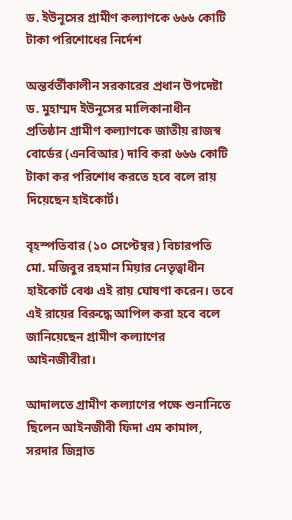ড. ইউনূসের গ্রামীণ কল্যাণকে ৬৬৬ কোটি টাকা পরিশোধের নির্দেশ

অন্তর্বর্তীকালীন সরকারের প্রধান উপদেষ্টা ড. মুহাম্মদ ইউনূসের মালিকানাধীন প্রতিষ্ঠান গ্রামীণ কল্যাণকে জাতীয় রাজস্ব বোর্ডের (এনবিআর) দাবি করা ৬৬৬ কোটি টাকা কর পরিশোধ করতে হবে বলে রায় দিয়েছেন হাইকোর্ট।

বৃহস্পতিবার (১০ সেপ্টেম্বর) বিচারপতি মো. মজিবুর রহমান মিয়ার নেতৃত্বাধীন হাইকোর্ট বেঞ্চ এই রায় ঘোষণা করেন। তবে এই রায়ের বিরুদ্ধে আপিল করা হবে বলে জানিয়েছেন গ্রামীণ কল্যাণের আইনজীবীরা।

আদালতে গ্রামীণ কল্যাণের পক্ষে শুনানিতে ছিলেন আইনজীবী ফিদা এম কামাল, সরদার জিন্নাত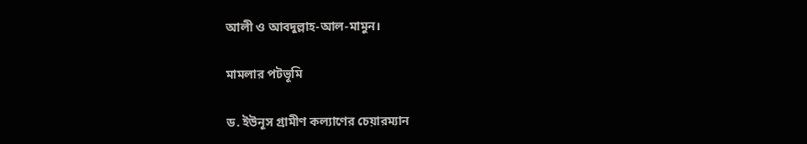আলী ও আবদুল্লাহ-আল-মামুন।

মামলার পটভূমি

ড. ইউনূস গ্রামীণ কল্যাণের চেয়ারম্যান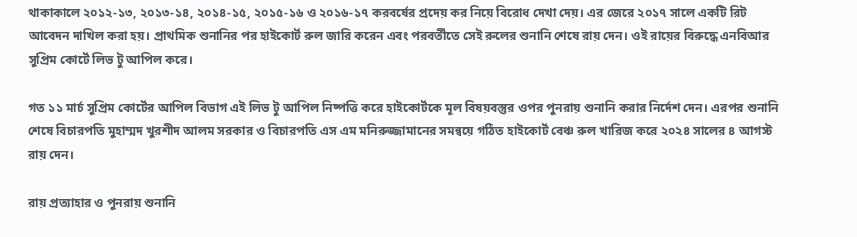থাকাকালে ২০১২-১৩, ২০১৩-১৪, ২০১৪-১৫, ২০১৫-১৬ ও ২০১৬-১৭ করবর্ষের প্রদেয় কর নিয়ে বিরোধ দেখা দেয়। এর জেরে ২০১৭ সালে একটি রিট আবেদন দাখিল করা হয়। প্রাথমিক শুনানির পর হাইকোর্ট রুল জারি করেন এবং পরবর্তীতে সেই রুলের শুনানি শেষে রায় দেন। ওই রায়ের বিরুদ্ধে এনবিআর সুপ্রিম কোর্টে লিভ টু আপিল করে।

গত ১১ মার্চ সুপ্রিম কোর্টের আপিল বিভাগ এই লিভ টু আপিল নিষ্পত্তি করে হাইকোর্টকে মূল বিষয়বস্তুর ওপর পুনরায় শুনানি করার নির্দেশ দেন। এরপর শুনানি শেষে বিচারপতি মুহাম্মদ খুরশীদ আলম সরকার ও বিচারপতি এস এম মনিরুজ্জামানের সমন্বয়ে গঠিত হাইকোর্ট বেঞ্চ রুল খারিজ করে ২০২৪ সালের ৪ আগস্ট রায় দেন।

রায় প্রত্যাহার ও পুনরায় শুনানি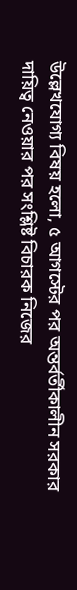উল্লেখযোগ্য বিষয় হলো, ৫ আগস্টের পর অন্তর্বর্তীকালীন সরকার দায়িত্ব নেওয়ার পর সংশ্লিষ্ট বিচারক নিজের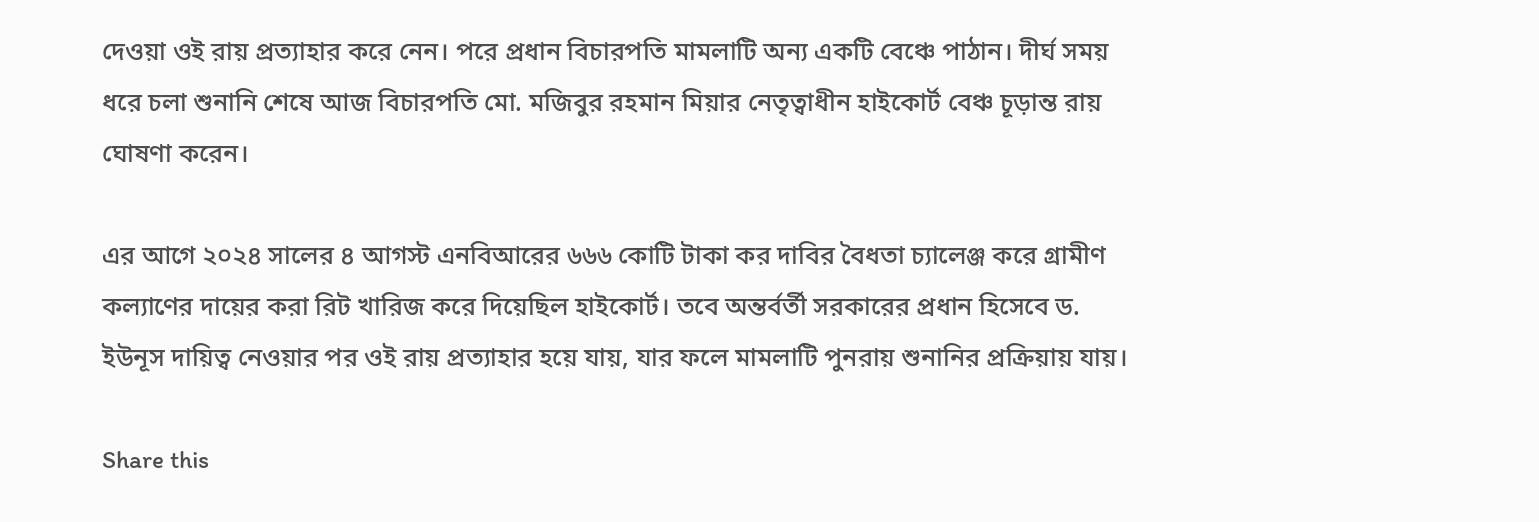দেওয়া ওই রায় প্রত্যাহার করে নেন। পরে প্রধান বিচারপতি মামলাটি অন্য একটি বেঞ্চে পাঠান। দীর্ঘ সময় ধরে চলা শুনানি শেষে আজ বিচারপতি মো. মজিবুর রহমান মিয়ার নেতৃত্বাধীন হাইকোর্ট বেঞ্চ চূড়ান্ত রায় ঘোষণা করেন।

এর আগে ২০২৪ সালের ৪ আগস্ট এনবিআরের ৬৬৬ কোটি টাকা কর দাবির বৈধতা চ্যালেঞ্জ করে গ্রামীণ কল্যাণের দায়ের করা রিট খারিজ করে দিয়েছিল হাইকোর্ট। তবে অন্তর্বর্তী সরকারের প্রধান হিসেবে ড. ইউনূস দায়িত্ব নেওয়ার পর ওই রায় প্রত্যাহার হয়ে যায়, যার ফলে মামলাটি পুনরায় শুনানির প্রক্রিয়ায় যায়।

Share this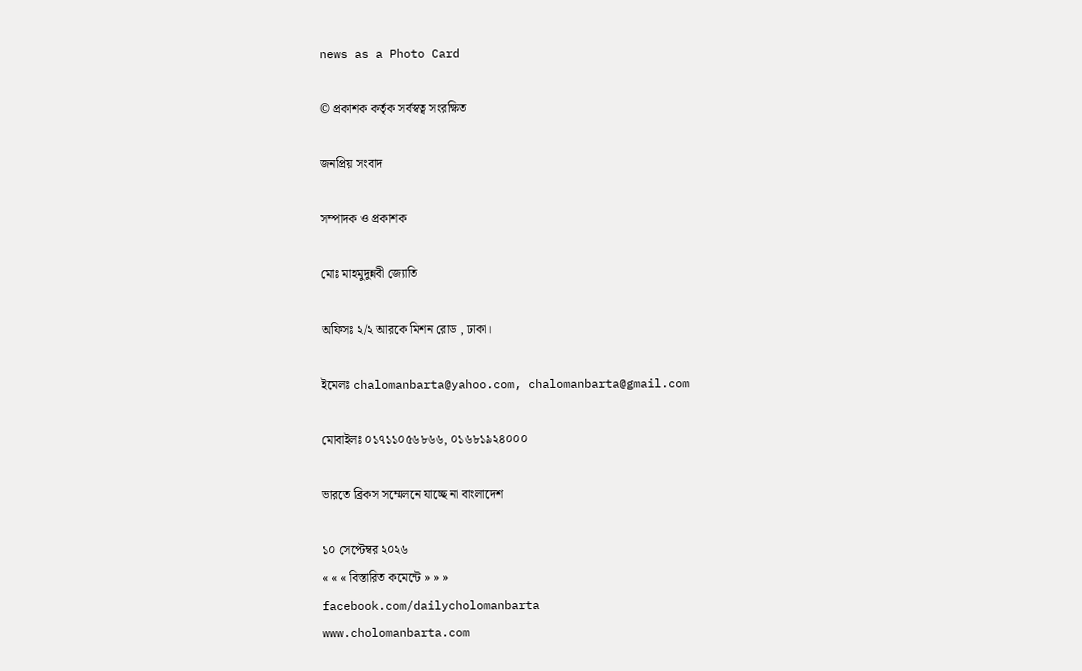news as a Photo Card

© প্রকাশক কর্তৃক সর্বস্বত্ব সংরক্ষিত

জনপ্রিয় সংবাদ

সম্পাদক ও প্রকাশক

মোঃ মাহমুদুন্নবী জ্যোতি

অফিসঃ ২/২ আরকে মিশন রোড , ঢাকা।

ইমেলঃ chalomanbarta@yahoo.com, chalomanbarta@gmail.com

মোবাইলঃ ০১৭১১০৫৬৮৬৬, ০১৬৮১৯২৪০০০

ভারতে ব্রিকস সম্মেলনে যাচ্ছে না বাংলাদেশ

১০ সেপ্টেম্বর ২০২৬
« « « বিস্তারিত কমেন্টে » » »
facebook.com/dailycholomanbarta
www.cholomanbarta.com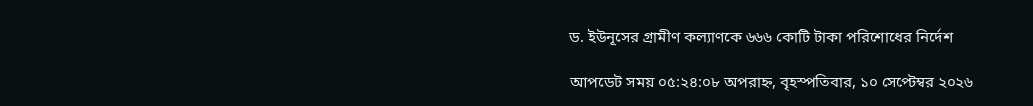ড. ইউনূসের গ্রামীণ কল্যাণকে ৬৬৬ কোটি টাকা পরিশোধের নির্দেশ

আপডেট সময় ০৫:২৪:০৮ অপরাহ্ন, বৃহস্পতিবার, ১০ সেপ্টেম্বর ২০২৬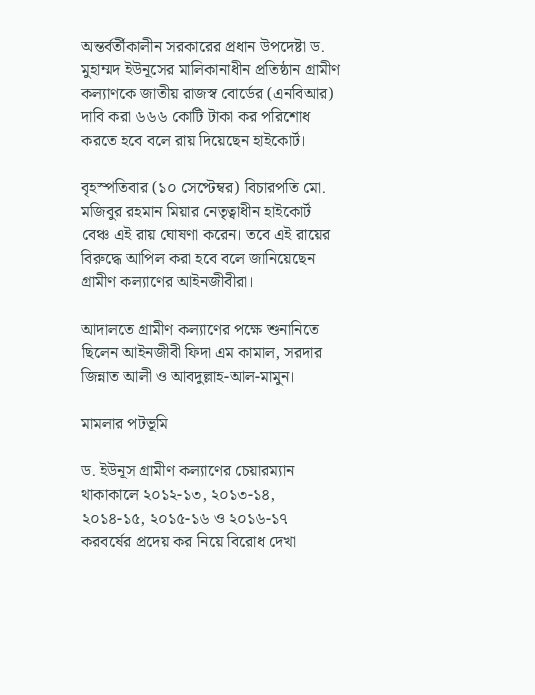অন্তর্বর্তীকালীন সরকারের প্রধান উপদেষ্টা ড. মুহাম্মদ ইউনূসের মালিকানাধীন প্রতিষ্ঠান গ্রামীণ কল্যাণকে জাতীয় রাজস্ব বোর্ডের (এনবিআর) দাবি করা ৬৬৬ কোটি টাকা কর পরিশোধ করতে হবে বলে রায় দিয়েছেন হাইকোর্ট।

বৃহস্পতিবার (১০ সেপ্টেম্বর) বিচারপতি মো. মজিবুর রহমান মিয়ার নেতৃত্বাধীন হাইকোর্ট বেঞ্চ এই রায় ঘোষণা করেন। তবে এই রায়ের বিরুদ্ধে আপিল করা হবে বলে জানিয়েছেন গ্রামীণ কল্যাণের আইনজীবীরা।

আদালতে গ্রামীণ কল্যাণের পক্ষে শুনানিতে ছিলেন আইনজীবী ফিদা এম কামাল, সরদার জিন্নাত আলী ও আবদুল্লাহ-আল-মামুন।

মামলার পটভূমি

ড. ইউনূস গ্রামীণ কল্যাণের চেয়ারম্যান থাকাকালে ২০১২-১৩, ২০১৩-১৪, ২০১৪-১৫, ২০১৫-১৬ ও ২০১৬-১৭ করবর্ষের প্রদেয় কর নিয়ে বিরোধ দেখা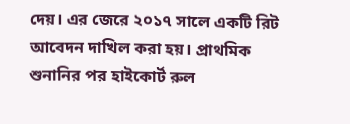দেয়। এর জেরে ২০১৭ সালে একটি রিট আবেদন দাখিল করা হয়। প্রাথমিক শুনানির পর হাইকোর্ট রুল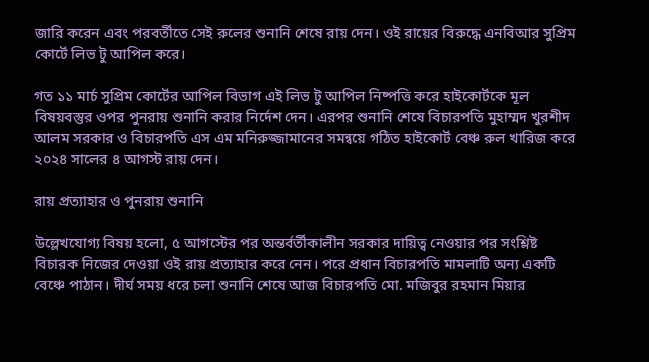জারি করেন এবং পরবর্তীতে সেই রুলের শুনানি শেষে রায় দেন। ওই রায়ের বিরুদ্ধে এনবিআর সুপ্রিম কোর্টে লিভ টু আপিল করে।

গত ১১ মার্চ সুপ্রিম কোর্টের আপিল বিভাগ এই লিভ টু আপিল নিষ্পত্তি করে হাইকোর্টকে মূল বিষয়বস্তুর ওপর পুনরায় শুনানি করার নির্দেশ দেন। এরপর শুনানি শেষে বিচারপতি মুহাম্মদ খুরশীদ আলম সরকার ও বিচারপতি এস এম মনিরুজ্জামানের সমন্বয়ে গঠিত হাইকোর্ট বেঞ্চ রুল খারিজ করে ২০২৪ সালের ৪ আগস্ট রায় দেন।

রায় প্রত্যাহার ও পুনরায় শুনানি

উল্লেখযোগ্য বিষয় হলো, ৫ আগস্টের পর অন্তর্বর্তীকালীন সরকার দায়িত্ব নেওয়ার পর সংশ্লিষ্ট বিচারক নিজের দেওয়া ওই রায় প্রত্যাহার করে নেন। পরে প্রধান বিচারপতি মামলাটি অন্য একটি বেঞ্চে পাঠান। দীর্ঘ সময় ধরে চলা শুনানি শেষে আজ বিচারপতি মো. মজিবুর রহমান মিয়ার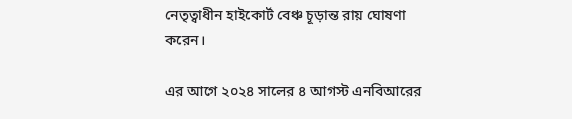নেতৃত্বাধীন হাইকোর্ট বেঞ্চ চূড়ান্ত রায় ঘোষণা করেন।

এর আগে ২০২৪ সালের ৪ আগস্ট এনবিআরের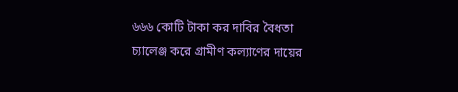৬৬৬ কোটি টাকা কর দাবির বৈধতা চ্যালেঞ্জ করে গ্রামীণ কল্যাণের দায়ের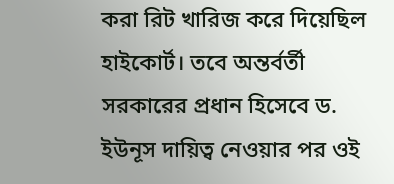করা রিট খারিজ করে দিয়েছিল হাইকোর্ট। তবে অন্তর্বর্তী সরকারের প্রধান হিসেবে ড. ইউনূস দায়িত্ব নেওয়ার পর ওই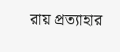রায় প্রত্যাহার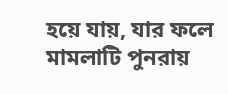হয়ে যায়, যার ফলে মামলাটি পুনরায়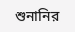শুনানির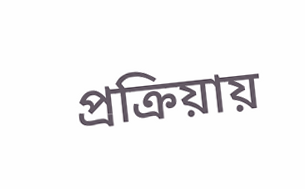প্রক্রিয়ায়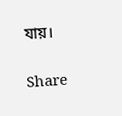যায়।

Share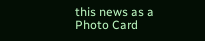this news as a Photo Card